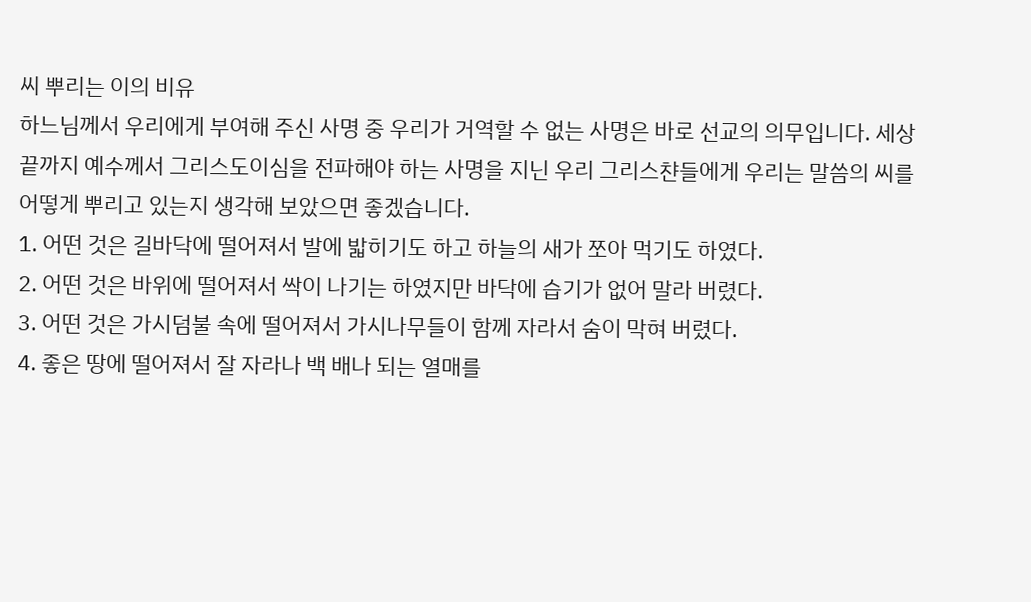씨 뿌리는 이의 비유
하느님께서 우리에게 부여해 주신 사명 중 우리가 거역할 수 없는 사명은 바로 선교의 의무입니다. 세상 끝까지 예수께서 그리스도이심을 전파해야 하는 사명을 지닌 우리 그리스챤들에게 우리는 말씀의 씨를 어떻게 뿌리고 있는지 생각해 보았으면 좋겠습니다.
1. 어떤 것은 길바닥에 떨어져서 발에 밟히기도 하고 하늘의 새가 쪼아 먹기도 하였다.
2. 어떤 것은 바위에 떨어져서 싹이 나기는 하였지만 바닥에 습기가 없어 말라 버렸다.
3. 어떤 것은 가시덤불 속에 떨어져서 가시나무들이 함께 자라서 숨이 막혀 버렸다.
4. 좋은 땅에 떨어져서 잘 자라나 백 배나 되는 열매를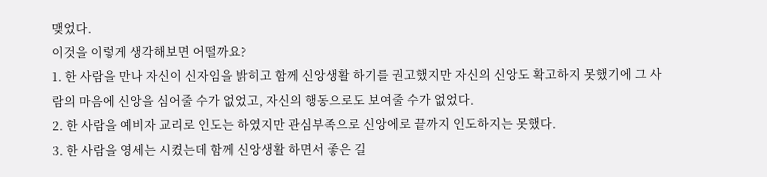맺었다.
이것을 이렇게 생각해보면 어떨까요?
1. 한 사람을 만나 자신이 신자임을 밝히고 함께 신앙생활 하기를 권고했지만 자신의 신앙도 확고하지 못했기에 그 사람의 마음에 신앙을 심어줄 수가 없었고, 자신의 행동으로도 보여줄 수가 없었다.
2. 한 사람을 예비자 교리로 인도는 하였지만 관심부족으로 신앙에로 끝까지 인도하지는 못했다.
3. 한 사람을 영세는 시켰는데 함께 신앙생활 하면서 좋은 길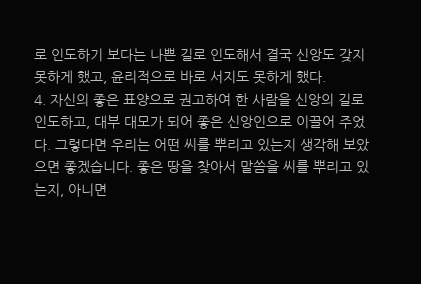로 인도하기 보다는 나쁜 길로 인도해서 결국 신앙도 갖지 못하게 했고, 윤리적으로 바로 서지도 못하게 했다.
4. 자신의 좋은 표양으로 권고하여 한 사람을 신앙의 길로 인도하고, 대부 대모가 되어 좋은 신앙인으로 이끌어 주었다. 그렇다면 우리는 어떤 씨를 뿌리고 있는지 생각해 보았으면 좋겠습니다. 좋은 땅을 찾아서 말씀을 씨를 뿌리고 있는지, 아니면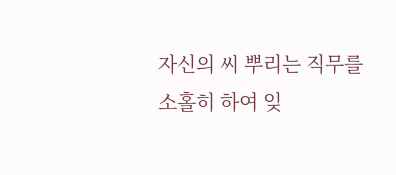자신의 씨 뿌리는 직무를 소홀히 하여 잊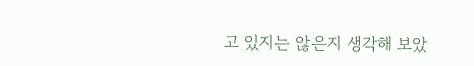고 있지는 않은지 생각해 보았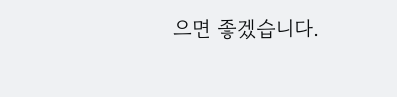으면 좋겠습니다.